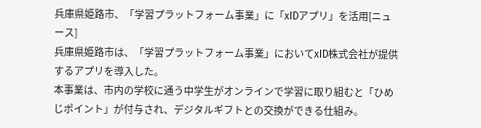兵庫県姫路市、「学習プラットフォーム事業」に「xIDアプリ」を活用[ニュース]
兵庫県姫路市は、「学習プラットフォーム事業」においてxID株式会社が提供するアプリを導入した。
本事業は、市内の学校に通う中学生がオンラインで学習に取り組むと「ひめじポイント」が付与され、デジタルギフトとの交換ができる仕組み。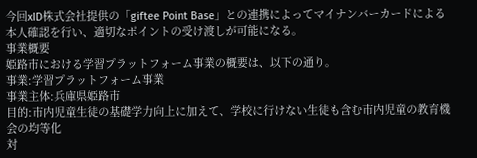今回xID株式会社提供の「giftee Point Base」との連携によってマイナンバーカードによる本人確認を行い、適切なポイントの受け渡しが可能になる。
事業概要
姫路市における学習プラットフォーム事業の概要は、以下の通り。
事業:学習プラットフォーム事業
事業主体:兵庫県姫路市
目的:市内児童生徒の基礎学力向上に加えて、学校に行けない生徒も含む市内児童の教育機会の均等化
対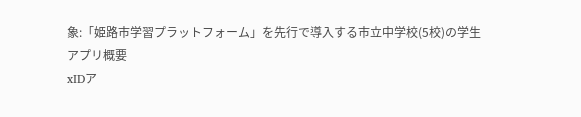象:「姫路市学習プラットフォーム」を先行で導入する市立中学校(5校)の学生
アプリ概要
xIDア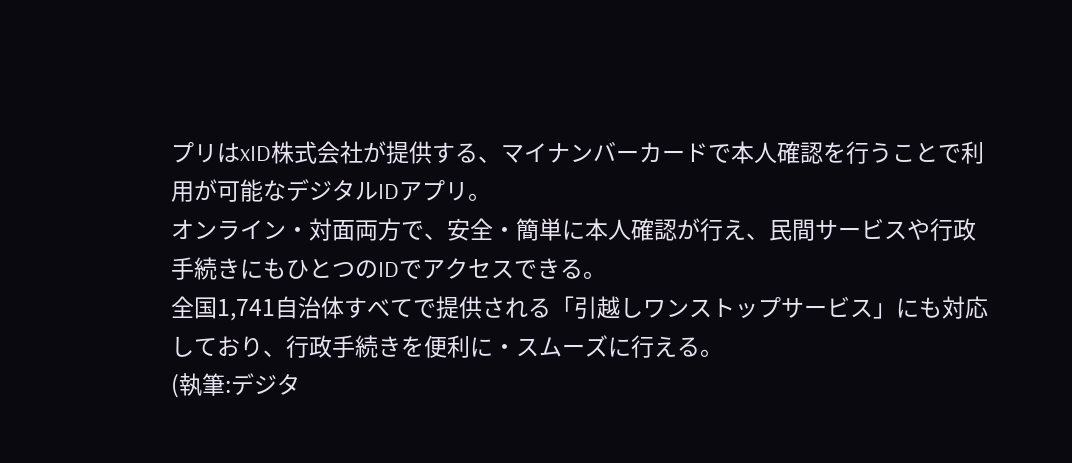プリはxID株式会社が提供する、マイナンバーカードで本人確認を行うことで利用が可能なデジタルIDアプリ。
オンライン・対面両方で、安全・簡単に本人確認が行え、民間サービスや行政手続きにもひとつのIDでアクセスできる。
全国1,741自治体すべてで提供される「引越しワンストップサービス」にも対応しており、行政手続きを便利に・スムーズに行える。
(執筆:デジタ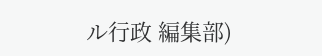ル行政 編集部)